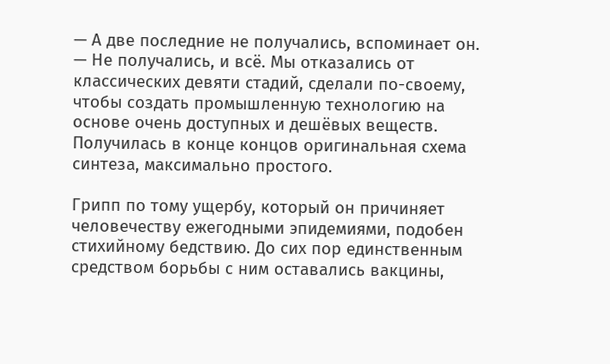— А две последние не получались, вспоминает он. — Не получались, и всё. Мы отказались от классических девяти стадий, сделали по-своему, чтобы создать промышленную технологию на основе очень доступных и дешёвых веществ. Получилась в конце концов оригинальная схема синтеза, максимально простого.

Грипп по тому ущербу, который он причиняет человечеству ежегодными эпидемиями, подобен стихийному бедствию. До сих пор единственным средством борьбы с ним оставались вакцины,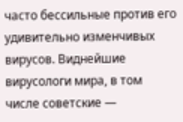часто бессильные против его удивительно изменчивых вирусов. Виднейшие вирусологи мира, в том числе советские —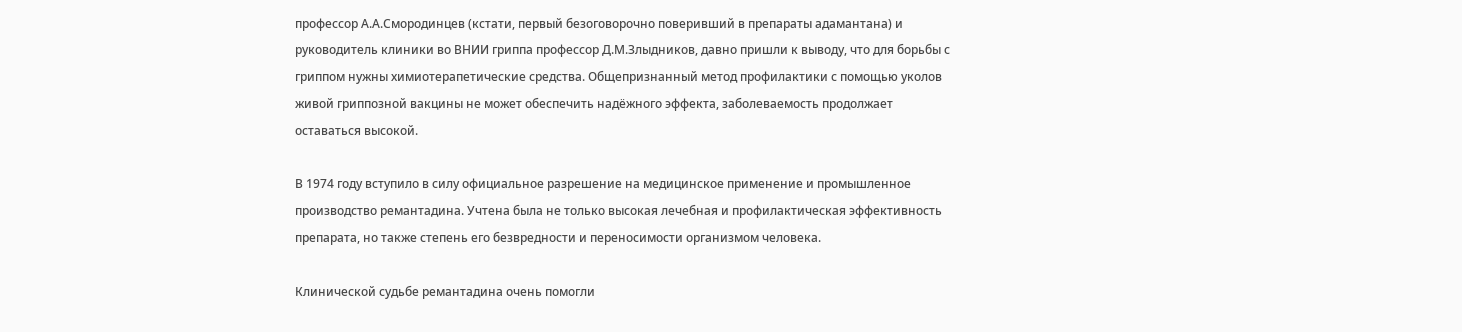профессор А.А.Смородинцев (кстати, первый безоговорочно поверивший в препараты адамантана) и руководитель клиники во ВНИИ гриппа профессор Д.М.Злыдников, давно пришли к выводу, что для борьбы с гриппом нужны химиотерапетические средства. Общепризнанный метод профилактики с помощью уколов живой гриппозной вакцины не может обеспечить надёжного эффекта, заболеваемость продолжает оставаться высокой.

В 1974 году вступило в силу официальное разрешение на медицинское применение и промышленное производство ремантадина. Учтена была не только высокая лечебная и профилактическая эффективность препарата, но также степень его безвредности и переносимости организмом человека.

Клинической судьбе ремантадина очень помогли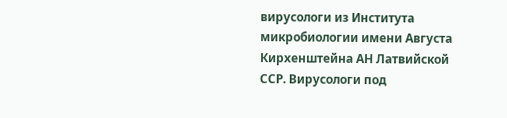вирусологи из Института микробиологии имени Августа Кирхенштейна АН Латвийской ССР. Вирусологи под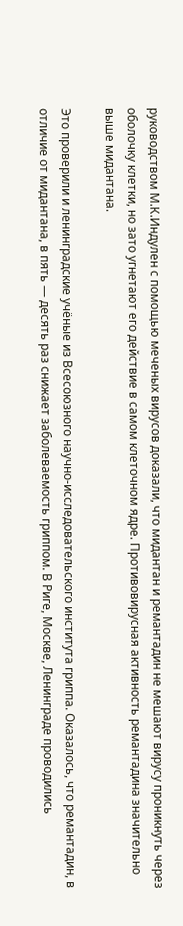руководством М.К.Индулен с помощью меченых вирусов доказали, что мидантан и ремантадин не мешают вирусу проникнуть через оболочку клетки, но зато угнетают его действие в самом клеточном ядре. Противовирусная активность ремантадина значительно выше мидантана.

Это проверили и ленинградские учёные из Всесоюзного научно-исследовательского института гриппа. Оказалось, что ремантадин, в отличие от мидантана, в пять — десять раз снижает заболеваемость гриппом. В Риге, Москве, Ленинграде проводились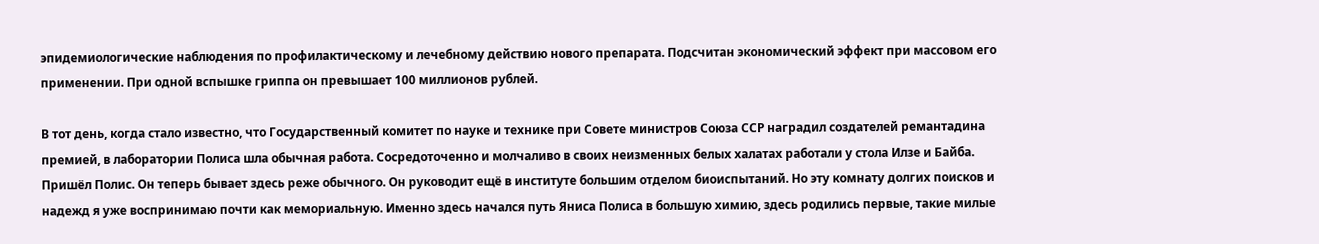эпидемиологические наблюдения по профилактическому и лечебному действию нового препарата. Подсчитан экономический эффект при массовом его применении. При одной вспышке гриппа он превышает 100 миллионов рублей.

В тот день, когда стало известно, что Государственный комитет по науке и технике при Совете министров Союза ССР наградил создателей ремантадина премией, в лаборатории Полиса шла обычная работа. Сосредоточенно и молчаливо в своих неизменных белых халатах работали у стола Илзе и Байба. Пришёл Полис. Он теперь бывает здесь реже обычного. Он руководит ещё в институте большим отделом биоиспытаний. Но эту комнату долгих поисков и надежд я уже воспринимаю почти как мемориальную. Именно здесь начался путь Яниса Полиса в большую химию, здесь родились первые, такие милые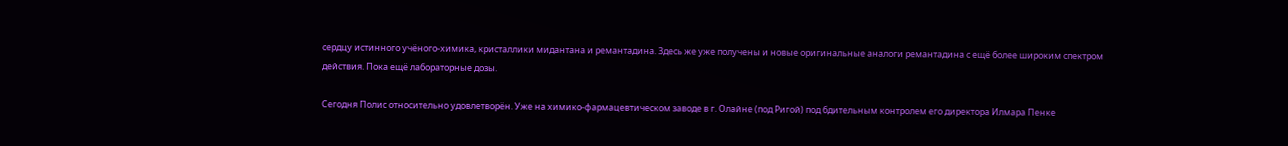сердцу истинного учёного-химика, кристаллики мидантана и ремантадина. Здесь же уже получены и новые оригинальные аналоги ремантадина с ещё более широким спектром действия. Пока ещё лабораторные дозы.

Сегодня Полис относительно удовлетворён. Уже на химико-фармацевтическом заводе в г. Олайне (под Ригой) под бдительным контролем его директора Илмара Пенке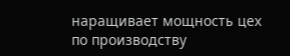наращивает мощность цех по производству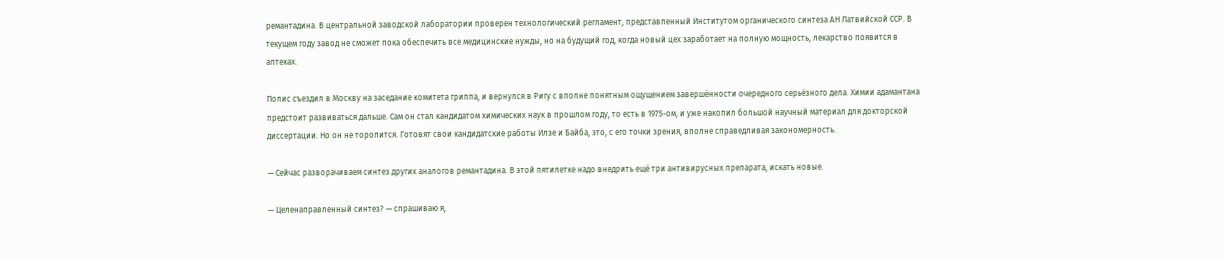ремантадина. В центральной заводской лаборатории проверен технологический регламент, представленный Институтом органического синтеза АН Латвийской ССР. В текущем году завод не сможет пока обеспечить все медицинские нужды, но на будущий год, когда новый цех заработает на полную мощность, лекарство появится в аптеках.

Полис съездил в Москву на заседание комитета гриппа, и вернулся в Ригу с вполне понятным ощущением завершённости очередного серьёзного дела. Химии адамантана предстоит развиваться дальше. Сам он стал кандидатом химических наук в прошлом году, то есть в 1975-ом, и уже накопил большой научный материал для докторской диссертации. Но он не торопится. Готовят свои кандидатские работы Илзе и Байба, это, с его точки зрения, вполне справедливая закономерность.

— Сейчас разворачиваем синтез других аналогов ремантадина. В этой пятилетке надо внедрить ещё три антивирусных препарата, искать новые.

— Целенаправленный синтез? — спрашиваю я,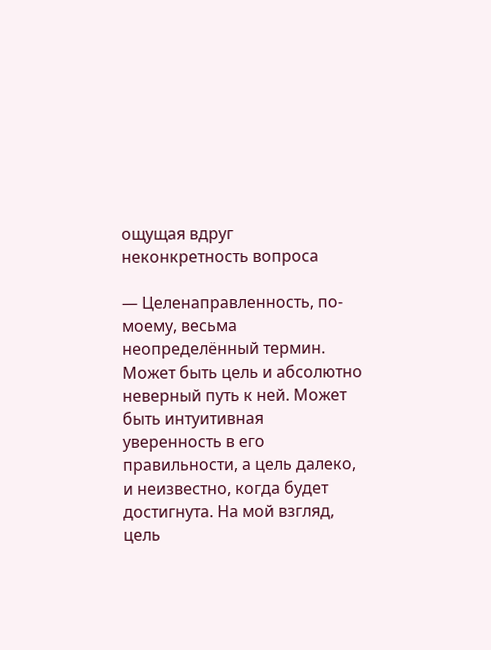ощущая вдруг неконкретность вопроса

— Целенаправленность, по-моему, весьма неопределённый термин. Может быть цель и абсолютно неверный путь к ней. Может быть интуитивная уверенность в его правильности, а цель далеко, и неизвестно, когда будет достигнута. На мой взгляд, цель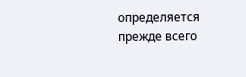определяется прежде всего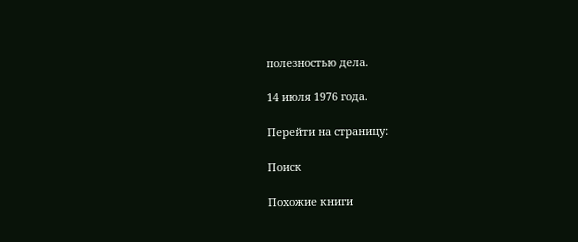полезностью дела.

14 июля 1976 года.

Перейти на страницу:

Поиск

Похожие книги